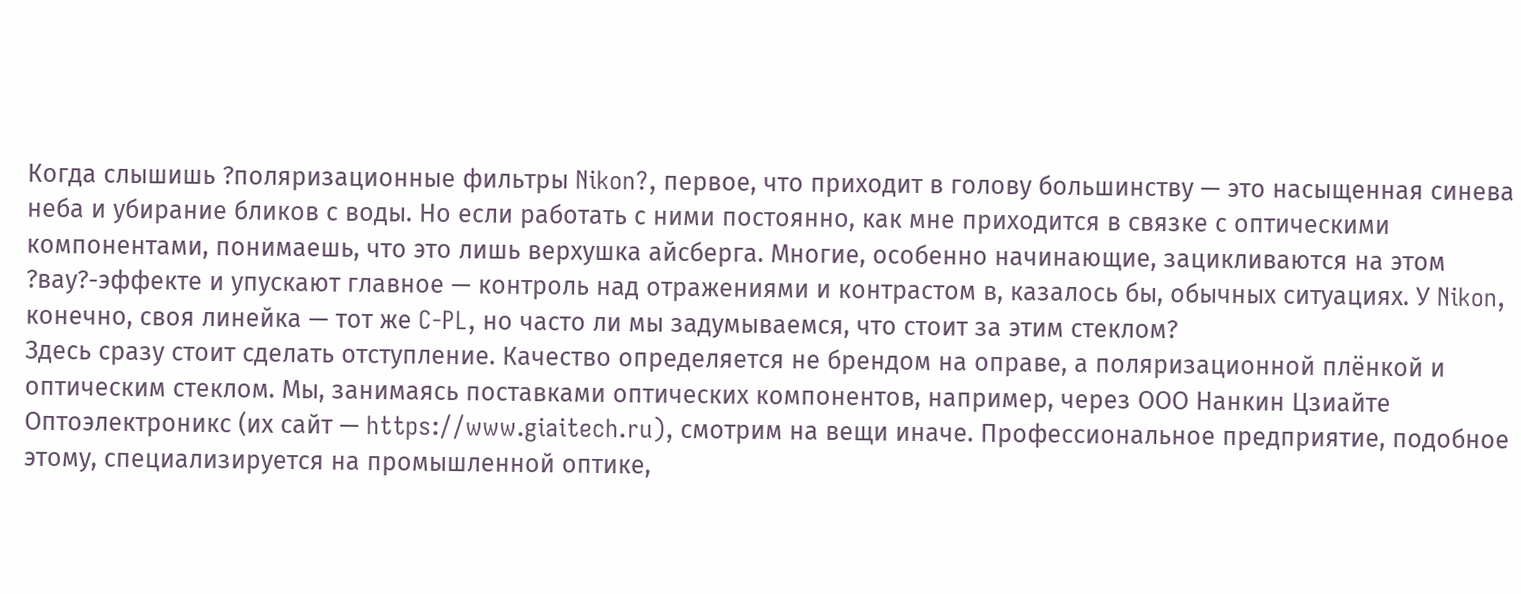Когда слышишь ?поляризационные фильтры Nikon?, первое, что приходит в голову большинству — это насыщенная синева неба и убирание бликов с воды. Но если работать с ними постоянно, как мне приходится в связке с оптическими компонентами, понимаешь, что это лишь верхушка айсберга. Многие, особенно начинающие, зацикливаются на этом ?вау?-эффекте и упускают главное — контроль над отражениями и контрастом в, казалось бы, обычных ситуациях. У Nikon, конечно, своя линейка — тот же C-PL, но часто ли мы задумываемся, что стоит за этим стеклом?
Здесь сразу стоит сделать отступление. Качество определяется не брендом на оправе, а поляризационной плёнкой и оптическим стеклом. Мы, занимаясь поставками оптических компонентов, например, через ООО Нанкин Цзиайте Оптоэлектроникс (их сайт — https://www.giaitech.ru), смотрим на вещи иначе. Профессиональное предприятие, подобное этому, специализируется на промышленной оптике,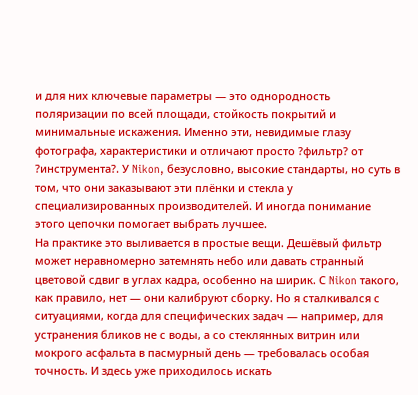и для них ключевые параметры — это однородность поляризации по всей площади, стойкость покрытий и минимальные искажения. Именно эти, невидимые глазу фотографа, характеристики и отличают просто ?фильтр? от ?инструмента?. У Nikon, безусловно, высокие стандарты, но суть в том, что они заказывают эти плёнки и стекла у специализированных производителей. И иногда понимание этого цепочки помогает выбрать лучшее.
На практике это выливается в простые вещи. Дешёвый фильтр может неравномерно затемнять небо или давать странный цветовой сдвиг в углах кадра, особенно на ширик. С Nikon такого, как правило, нет — они калибруют сборку. Но я сталкивался с ситуациями, когда для специфических задач — например, для устранения бликов не с воды, а со стеклянных витрин или мокрого асфальта в пасмурный день — требовалась особая точность. И здесь уже приходилось искать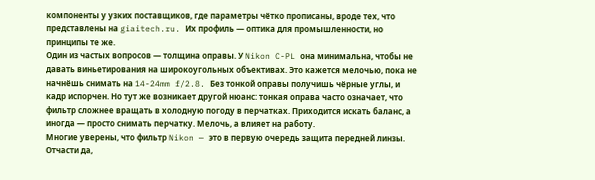компоненты у узких поставщиков, где параметры чётко прописаны, вроде тех, что представлены на giaitech.ru. Их профиль — оптика для промышленности, но принципы те же.
Один из частых вопросов — толщина оправы. У Nikon C-PL она минимальна, чтобы не давать виньетирования на широкоугольных объективах. Это кажется мелочью, пока не начнёшь снимать на 14-24mm f/2.8. Без тонкой оправы получишь чёрные углы, и кадр испорчен. Но тут же возникает другой нюанс: тонкая оправа часто означает, что фильтр сложнее вращать в холодную погоду в перчатках. Приходится искать баланс, а иногда — просто снимать перчатку. Мелочь, а влияет на работу.
Многие уверены, что фильтр Nikon — это в первую очередь защита передней линзы. Отчасти да,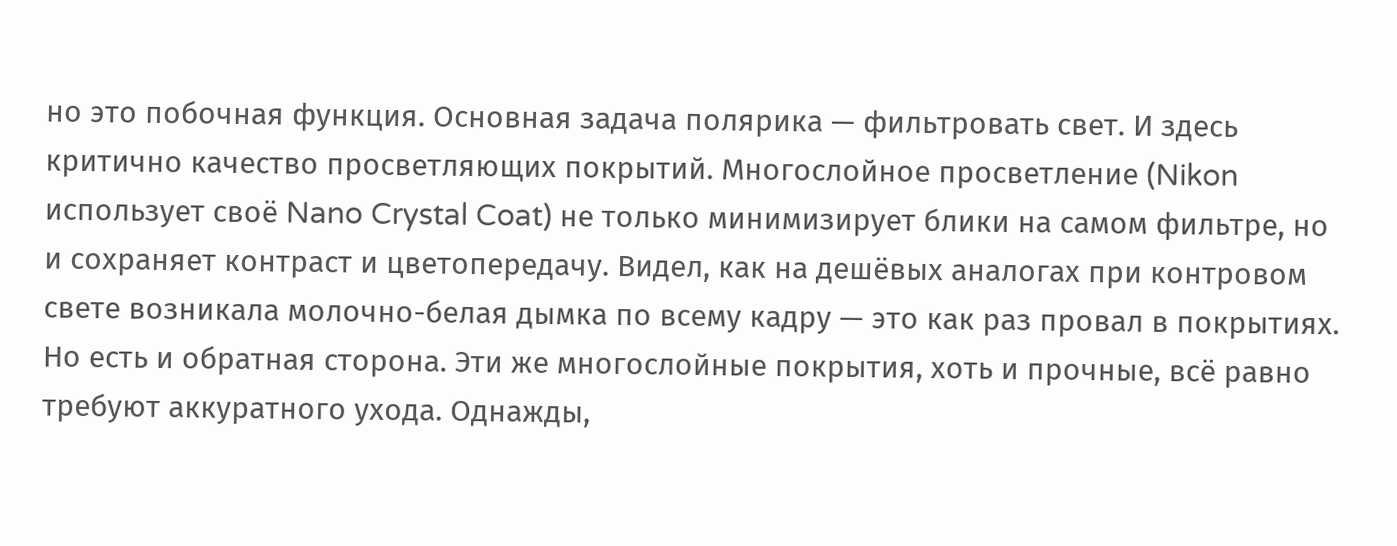но это побочная функция. Основная задача полярика — фильтровать свет. И здесь критично качество просветляющих покрытий. Многослойное просветление (Nikon использует своё Nano Crystal Coat) не только минимизирует блики на самом фильтре, но и сохраняет контраст и цветопередачу. Видел, как на дешёвых аналогах при контровом свете возникала молочно-белая дымка по всему кадру — это как раз провал в покрытиях.
Но есть и обратная сторона. Эти же многослойные покрытия, хоть и прочные, всё равно требуют аккуратного ухода. Однажды,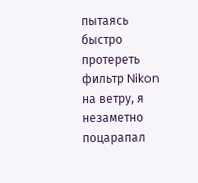пытаясь быстро протереть фильтр Nikon на ветру, я незаметно поцарапал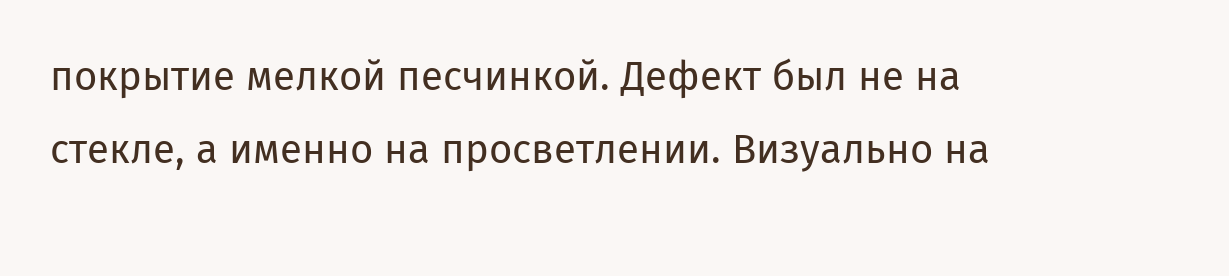покрытие мелкой песчинкой. Дефект был не на стекле, а именно на просветлении. Визуально на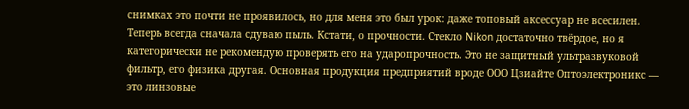снимках это почти не проявилось, но для меня это был урок: даже топовый аксессуар не всесилен. Теперь всегда сначала сдуваю пыль. Кстати, о прочности. Стекло Nikon достаточно твёрдое, но я категорически не рекомендую проверять его на ударопрочность. Это не защитный ультразвуковой фильтр, его физика другая. Основная продукция предприятий вроде ООО Цзиайте Оптоэлектроникс — это линзовые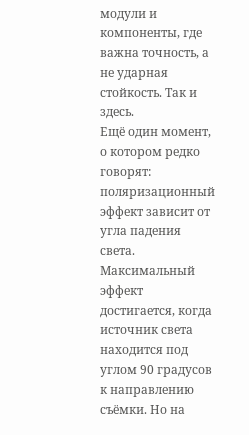модули и компоненты, где важна точность, а не ударная стойкость. Так и здесь.
Ещё один момент, о котором редко говорят: поляризационный эффект зависит от угла падения света. Максимальный эффект достигается, когда источник света находится под углом 90 градусов к направлению съёмки. Но на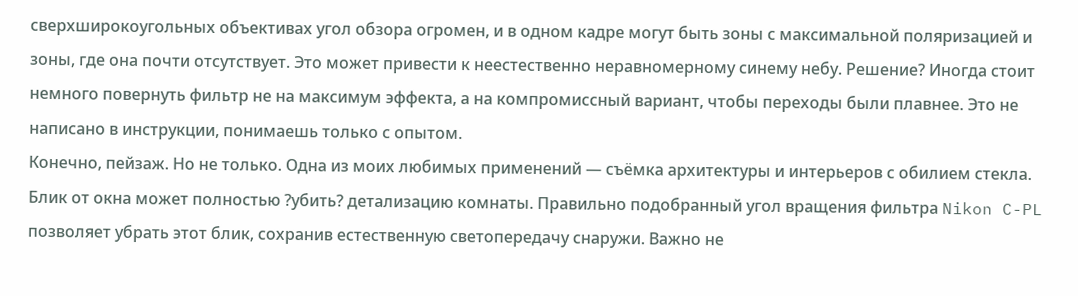сверхширокоугольных объективах угол обзора огромен, и в одном кадре могут быть зоны с максимальной поляризацией и зоны, где она почти отсутствует. Это может привести к неестественно неравномерному синему небу. Решение? Иногда стоит немного повернуть фильтр не на максимум эффекта, а на компромиссный вариант, чтобы переходы были плавнее. Это не написано в инструкции, понимаешь только с опытом.
Конечно, пейзаж. Но не только. Одна из моих любимых применений — съёмка архитектуры и интерьеров с обилием стекла. Блик от окна может полностью ?убить? детализацию комнаты. Правильно подобранный угол вращения фильтра Nikon C-PL позволяет убрать этот блик, сохранив естественную светопередачу снаружи. Важно не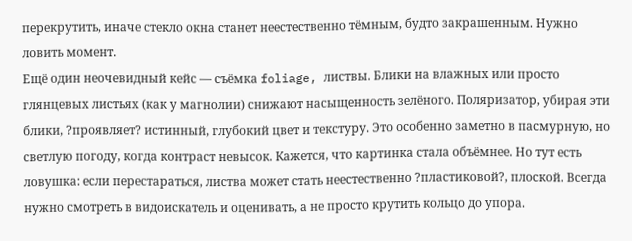перекрутить, иначе стекло окна станет неестественно тёмным, будто закрашенным. Нужно ловить момент.
Ещё один неочевидный кейс — съёмка foliage, листвы. Блики на влажных или просто глянцевых листьях (как у магнолии) снижают насыщенность зелёного. Поляризатор, убирая эти блики, ?проявляет? истинный, глубокий цвет и текстуру. Это особенно заметно в пасмурную, но светлую погоду, когда контраст невысок. Кажется, что картинка стала объёмнее. Но тут есть ловушка: если перестараться, листва может стать неестественно ?пластиковой?, плоской. Всегда нужно смотреть в видоискатель и оценивать, а не просто крутить кольцо до упора.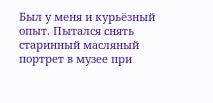Был у меня и курьёзный опыт. Пытался снять старинный масляный портрет в музее при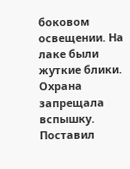боковом освещении. На лаке были жуткие блики. Охрана запрещала вспышку. Поставил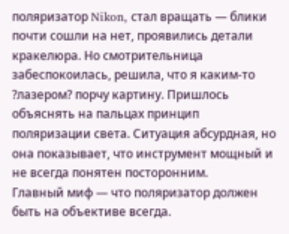поляризатор Nikon, стал вращать — блики почти сошли на нет, проявились детали кракелюра. Но смотрительница забеспокоилась, решила, что я каким-то ?лазером? порчу картину. Пришлось объяснять на пальцах принцип поляризации света. Ситуация абсурдная, но она показывает, что инструмент мощный и не всегда понятен посторонним.
Главный миф — что поляризатор должен быть на объективе всегда.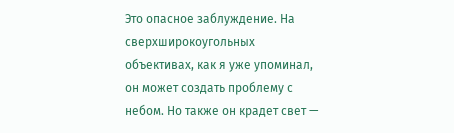Это опасное заблуждение. На сверхширокоугольных объективах, как я уже упоминал, он может создать проблему с небом. Но также он крадет свет —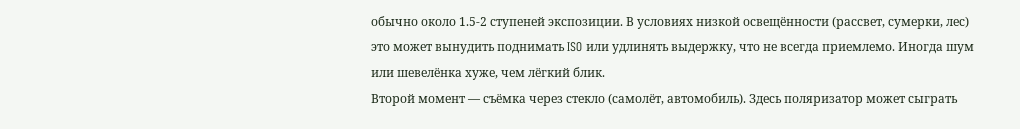обычно около 1.5-2 ступеней экспозиции. В условиях низкой освещённости (рассвет, сумерки, лес) это может вынудить поднимать ISO или удлинять выдержку, что не всегда приемлемо. Иногда шум или шевелёнка хуже, чем лёгкий блик.
Второй момент — съёмка через стекло (самолёт, автомобиль). Здесь поляризатор может сыграть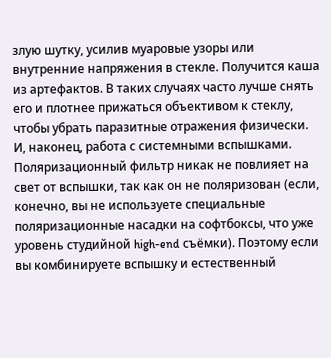злую шутку, усилив муаровые узоры или внутренние напряжения в стекле. Получится каша из артефактов. В таких случаях часто лучше снять его и плотнее прижаться объективом к стеклу, чтобы убрать паразитные отражения физически.
И, наконец, работа с системными вспышками. Поляризационный фильтр никак не повлияет на свет от вспышки, так как он не поляризован (если, конечно, вы не используете специальные поляризационные насадки на софтбоксы, что уже уровень студийной high-end съёмки). Поэтому если вы комбинируете вспышку и естественный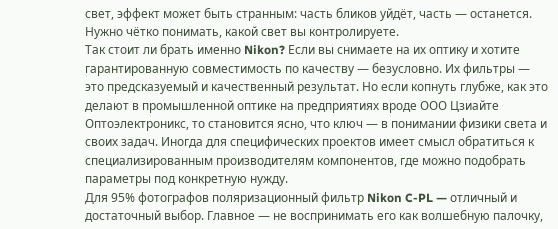свет, эффект может быть странным: часть бликов уйдёт, часть — останется. Нужно чётко понимать, какой свет вы контролируете.
Так стоит ли брать именно Nikon? Если вы снимаете на их оптику и хотите гарантированную совместимость по качеству — безусловно. Их фильтры — это предсказуемый и качественный результат. Но если копнуть глубже, как это делают в промышленной оптике на предприятиях вроде ООО Цзиайте Оптоэлектроникс, то становится ясно, что ключ — в понимании физики света и своих задач. Иногда для специфических проектов имеет смысл обратиться к специализированным производителям компонентов, где можно подобрать параметры под конкретную нужду.
Для 95% фотографов поляризационный фильтр Nikon C-PL — отличный и достаточный выбор. Главное — не воспринимать его как волшебную палочку,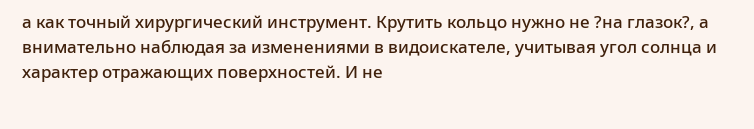а как точный хирургический инструмент. Крутить кольцо нужно не ?на глазок?, а внимательно наблюдая за изменениями в видоискателе, учитывая угол солнца и характер отражающих поверхностей. И не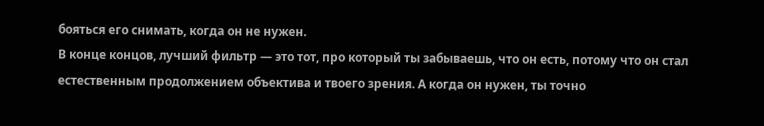бояться его снимать, когда он не нужен.
В конце концов, лучший фильтр — это тот, про который ты забываешь, что он есть, потому что он стал естественным продолжением объектива и твоего зрения. А когда он нужен, ты точно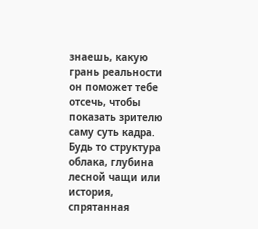знаешь, какую грань реальности он поможет тебе отсечь, чтобы показать зрителю саму суть кадра. Будь то структура облака, глубина лесной чащи или история, спрятанная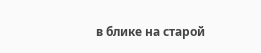в блике на старой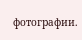фотографии.